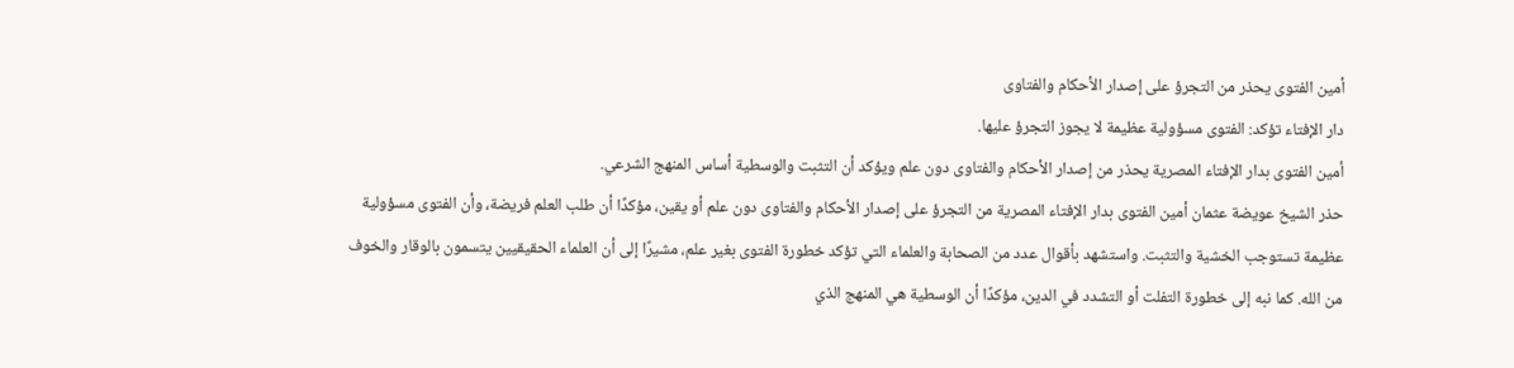أمين الفتوى يحذر من التجرؤ على إصدار الأحكام والفتاوى
دار الإفتاء تؤكد: الفتوى مسؤولية عظيمة لا يجوز التجرؤ عليها.
أمين الفتوى بدار الإفتاء المصرية يحذر من إصدار الأحكام والفتاوى دون علم ويؤكد أن التثبت والوسطية أساس المنهج الشرعي.
حذر الشيخ عويضة عثمان أمين الفتوى بدار الإفتاء المصرية من التجرؤ على إصدار الأحكام والفتاوى دون علم أو يقين، مؤكدًا أن طلب العلم فريضة، وأن الفتوى مسؤولية عظيمة تستوجب الخشية والتثبت. واستشهد بأقوال عدد من الصحابة والعلماء التي تؤكد خطورة الفتوى بغير علم، مشيرًا إلى أن العلماء الحقيقيين يتسمون بالوقار والخوف من الله. كما نبه إلى خطورة التفلت أو التشدد في الدين، مؤكدًا أن الوسطية هي المنهج الذي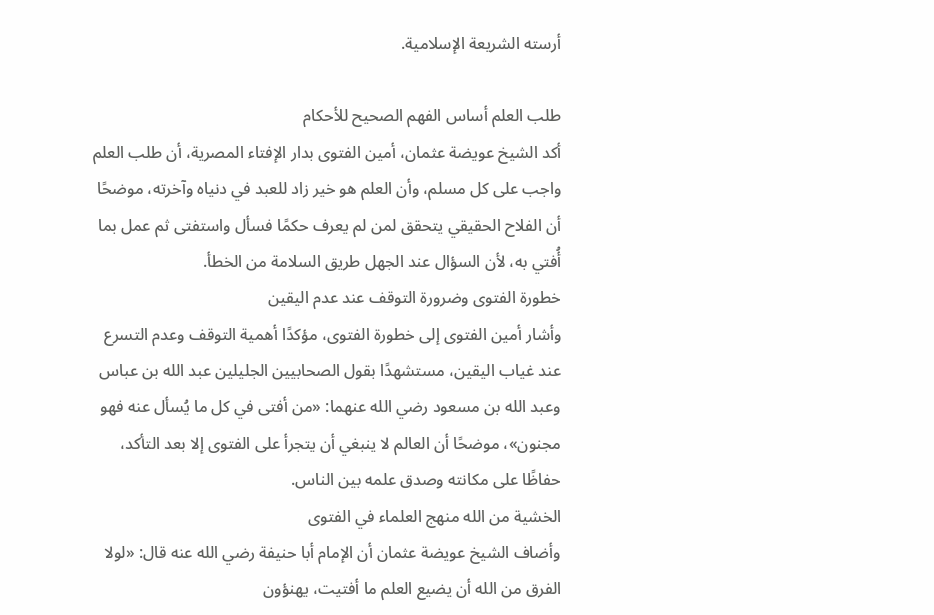أرسته الشريعة الإسلامية.

طلب العلم أساس الفهم الصحيح للأحكام
أكد الشيخ عويضة عثمان، أمين الفتوى بدار الإفتاء المصرية، أن طلب العلم واجب على كل مسلم، وأن العلم هو خير زاد للعبد في دنياه وآخرته، موضحًا أن الفلاح الحقيقي يتحقق لمن لم يعرف حكمًا فسأل واستفتى ثم عمل بما أُفتي به، لأن السؤال عند الجهل طريق السلامة من الخطأ.
خطورة الفتوى وضرورة التوقف عند عدم اليقين
وأشار أمين الفتوى إلى خطورة الفتوى، مؤكدًا أهمية التوقف وعدم التسرع عند غياب اليقين، مستشهدًا بقول الصحابيين الجليلين عبد الله بن عباس وعبد الله بن مسعود رضي الله عنهما: «من أفتى في كل ما يُسأل عنه فهو مجنون»، موضحًا أن العالم لا ينبغي أن يتجرأ على الفتوى إلا بعد التأكد، حفاظًا على مكانته وصدق علمه بين الناس.
الخشية من الله منهج العلماء في الفتوى
وأضاف الشيخ عويضة عثمان أن الإمام أبا حنيفة رضي الله عنه قال: «لولا الفرق من الله أن يضيع العلم ما أفتيت، يهنؤون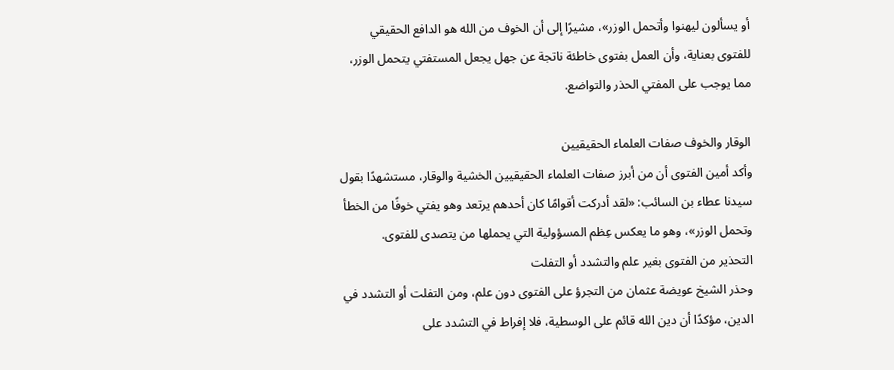أو يسألون ليهنوا وأتحمل الوزر»، مشيرًا إلى أن الخوف من الله هو الدافع الحقيقي للفتوى بعناية، وأن العمل بفتوى خاطئة ناتجة عن جهل يجعل المستفتي يتحمل الوزر، مما يوجب على المفتي الحذر والتواضع.

الوقار والخوف صفات العلماء الحقيقيين
وأكد أمين الفتوى أن من أبرز صفات العلماء الحقيقيين الخشية والوقار، مستشهدًا بقول سيدنا عطاء بن السائب: «لقد أدركت أقوامًا كان أحدهم يرتعد وهو يفتي خوفًا من الخطأ وتحمل الوزر»، وهو ما يعكس عِظم المسؤولية التي يحملها من يتصدى للفتوى.
التحذير من الفتوى بغير علم والتشدد أو التفلت
وحذر الشيخ عويضة عثمان من التجرؤ على الفتوى دون علم، ومن التفلت أو التشدد في الدين، مؤكدًا أن دين الله قائم على الوسطية، فلا إفراط في التشدد على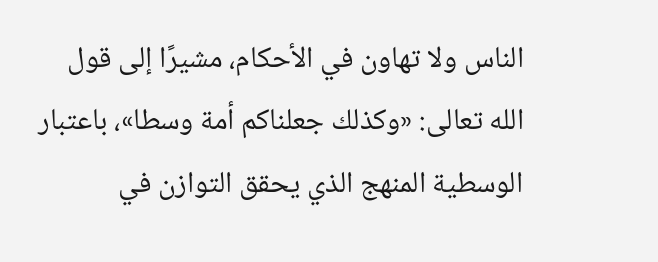الناس ولا تهاون في الأحكام، مشيرًا إلى قول الله تعالى: «وكذلك جعلناكم أمة وسطا»، باعتبار الوسطية المنهج الذي يحقق التوازن في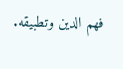فهم الدين وتطبيقه.